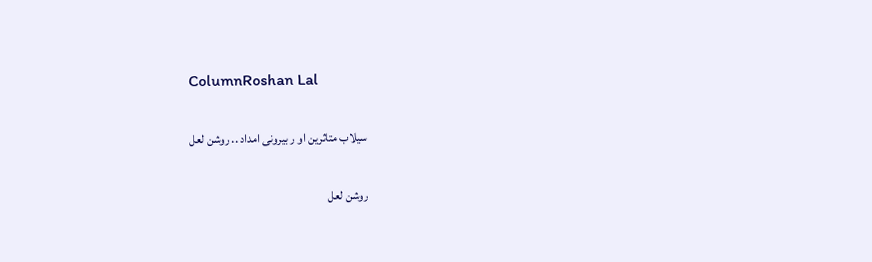ColumnRoshan Lal

سیلاب متاثرین او ر بیرونی امداد .. روشن لعل

روشن لعل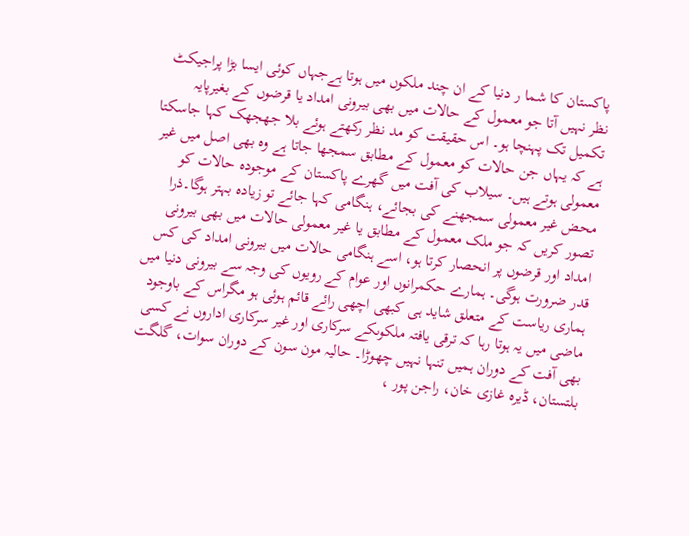پاکستان کا شما ر دنیا کے ان چند ملکوں میں ہوتا ہےجہاں کوئی ایسا بڑا پراجیکٹ نظر نہیں آتا جو معمول کے حالات میں بھی بیرونی امداد یا قرضوں کے بغیرپایہ تکمیل تک پہنچا ہو۔ اس حقیقت کو مد نظر رکھتے ہوئے بلا جھجھک کہا جاسکتا ہے کہ یہاں جن حالات کو معمول کے مطابق سمجھا جاتا ہے وہ بھی اصل میں غیر معمولی ہوتے ہیں۔ سیلاب کی آفت میں گھرے پاکستان کے موجودہ حالات کو محض غیر معمولی سمجھنے کی بجائے، ہنگامی کہا جائے تو زیادہ بہتر ہوگا۔ذرا تصور کریں کہ جو ملک معمول کے مطابق یا غیر معمولی حالات میں بھی بیرونی امداد اور قرضوں پر انحصار کرتا ہو، اسے ہنگامی حالات میں بیرونی امداد کی کس قدر ضرورت ہوگی۔ ہمارے حکمرانوں اور عوام کے رویوں کی وجہ سے بیرونی دنیا میں ہماری ریاست کے متعلق شاید ہی کبھی اچھی رائے قائم ہوئی ہو مگراس کے باوجود ماضی میں یہ ہوتا رہا کہ ترقی یافتہ ملکوںکے سرکاری اور غیر سرکاری اداروں نے کسی بھی آفت کے دوران ہمیں تنہا نہیں چھوڑا۔ حالیہ مون سون کے دوران سوات، گلگت بلتستان، ڈیرہ غازی خان، راجن پور ،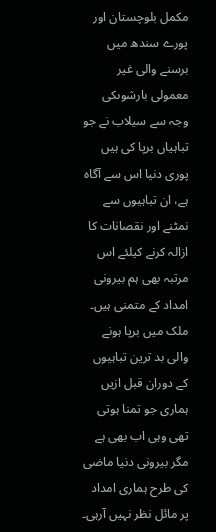مکمل بلوچستان اور پورے سندھ میں برسنے والی غیر معمولی بارشوںکی وجہ سے سیلاب نے جو تباہیاں برپا کی ہیں پوری دنیا اس سے آگاہ ہے، ان تباہیوں سے نمٹنے اور نقصانات کا ازالہ کرنے کیلئے اس مرتبہ بھی ہم بیرونی امداد کے متمنی ہیں۔ ملک میں برپا ہونے والی بد ترین تباہیوں کے دوران قبل ازیں ہماری جو تمنا ہوتی تھی وہی اب بھی ہے مگر بیرونی دنیا ماضی کی طرح ہماری امداد پر مائل نظر نہیں آرہی۔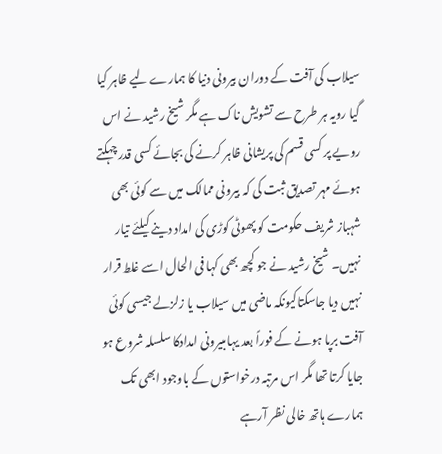سیلاب کی آفت کے دوران بیرونی دنیا کا ہمارے لیے ظاہر کیا گیا رویہ ہر طرح سے تشویش ناک ہے مگر شیخ رشید نے اس رویے پر کسی قسم کی پریشانی ظاہر کرنے کی بجائے کسی قدر چہکتے ہوئے مہر تصدیق ثبت کی کہ بیرونی ممالک میں سے کوئی بھی شہباز شریف حکومت کو پھوٹی کوڑی کی امداد دینے کیلئے تیار نہیں۔ شیخ رشید نے جو کچھ بھی کہا فی الحال اسے غلط قرار نہیں دیا جاسکتاکیونکہ ماضی میں سیلاب یا زلزلے جیسی کوئی آفت برپا ہونے کے فوراً بعد یہاںبیرونی امدادکا سلسلہ شروع ہو جایا کرتا تھا مگر اس مرتبہ درخواستوں کے باوجود ابھی تک ہمارے ہاتھ خالی نظر آرہے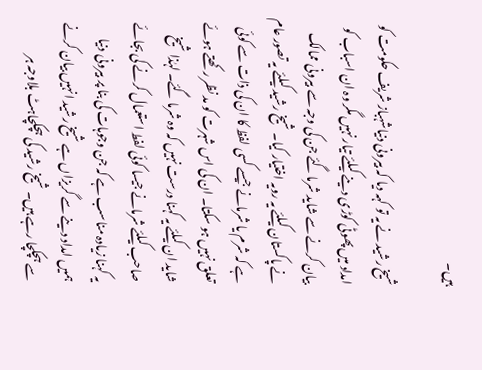ہیں۔

شیخ رشید نے یہ تو کہہ دیا کہ بیرونی دنیاشہباز شریف حکومت کو امداد میں پھوٹی کوڑی دینے کیلئے تیار نہیں مگر وہ ان اسباب کو بیان کرنے سے شاید شرما گئے جن کی وجہ سے بیرونی ممالک نے پاکستان کیلئے یہ رویہ اختیار کیا۔ شیخ رشید کیلئے یہ تصور عام ہے کہ شرم یا شرمانے جیسے کسی لفظ کا ان کی ذات سے کوئی تعلق نہیں ہو سکتا۔ ان کی اس شہرت کو مد نظر رکھتے ہوئے شاید ان کیلئے یہ کہنا درست نہیں کہ وہ شرما گئے۔ لہٰذا شیخ صاحب کیلئے شرمانے جیسا کوئی لفط استعمال کرنے کی بجائے یہ کہنا زیادہ مناسب ہے کہ جن وجوہات کی بنا پر بیرونی دنیا ہمیں امداد دینے سے گریزاں ہے شیخ رشید انہیں بیان کرنے سے ہچکچا رہے ہیں۔ شیخ رشید کی ہچکچاہٹ بلاوجہ ہر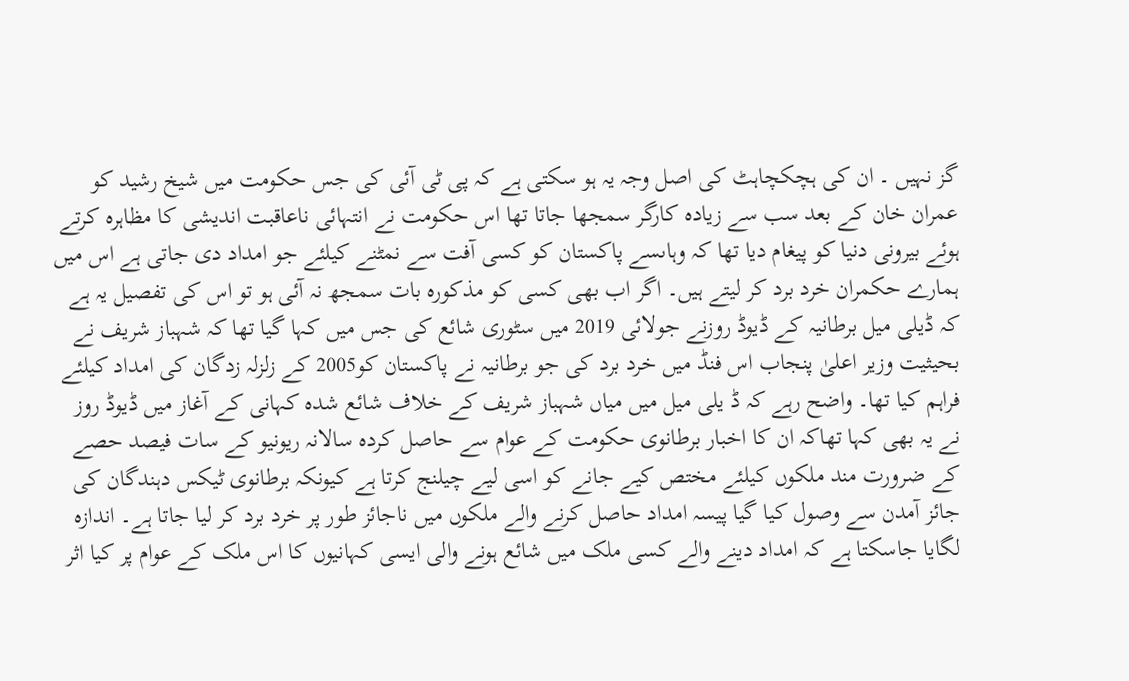گز نہیں ۔ ان کی ہچکچاہٹ کی اصل وجہ یہ ہو سکتی ہے کہ پی ٹی آئی کی جس حکومت میں شیخ رشید کو عمران خان کے بعد سب سے زیادہ کارگر سمجھا جاتا تھا اس حکومت نے انتہائی ناعاقبت اندیشی کا مظاہرہ کرتے ہوئے بیرونی دنیا کو پیغام دیا تھا کہ وہاںسے پاکستان کو کسی آفت سے نمٹنے کیلئے جو امداد دی جاتی ہے اس میں ہمارے حکمران خرد برد کر لیتے ہیں۔ اگر اب بھی کسی کو مذکورہ بات سمجھ نہ آئی ہو تو اس کی تفصیل یہ ہے کہ ڈیلی میل برطانیہ کے ڈیوڈ روزنے جولائی 2019 میں سٹوری شائع کی جس میں کہا گیا تھا کہ شہباز شریف نے بحیثیت وزیر اعلیٰ پنجاب اس فنڈ میں خرد برد کی جو برطانیہ نے پاکستان کو2005 کے زلزلہ زدگان کی امداد کیلئے فراہم کیا تھا۔ واضح رہے کہ ڈ یلی میل میں میاں شہباز شریف کے خلاف شائع شدہ کہانی کے آغاز میں ڈیوڈ روز نے یہ بھی کہا تھاکہ ان کا اخبار برطانوی حکومت کے عوام سے حاصل کردہ سالانہ ریونیو کے سات فیصد حصے کے ضرورت مند ملکوں کیلئے مختص کیے جانے کو اسی لیے چیلنج کرتا ہے کیونکہ برطانوی ٹیکس دہندگان کی جائز آمدن سے وصول کیا گیا پیسہ امداد حاصل کرنے والے ملکوں میں ناجائز طور پر خرد برد کر لیا جاتا ہے۔ اندازہ لگایا جاسکتا ہے کہ امداد دینے والے کسی ملک میں شائع ہونے والی ایسی کہانیوں کا اس ملک کے عوام پر کیا اثر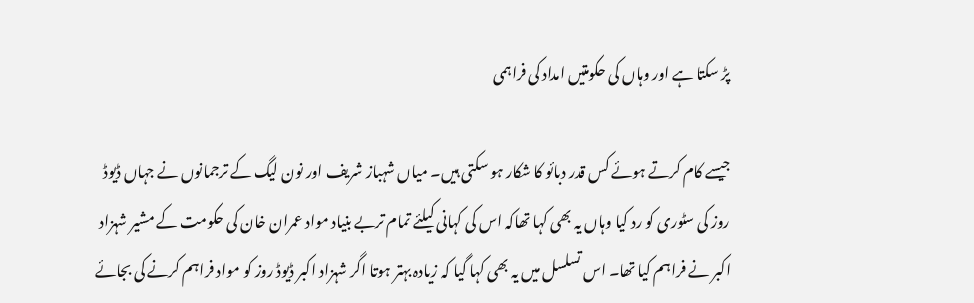پڑ سکتا ہے اور وہاں کی حکومتیں امداد کی فراہمی

جیسے کام کرتے ہوئے کس قدر دبائو کا شکار ہو سکتی ہیں۔ میاں شہباز شریف اور نون لیگ کے ترجمانوں نے جہاں ڈیوڈ روز کی سٹوری کو رد کیا وہاں یہ بھی کہا تھاکہ اس کی کہانی کیلئے تمام تربے بنیاد مواد عمران خان کی حکومت کے مشیر شہزاد اکبر نے فراہم کیا تھا۔ اس تسلسل میں یہ بھی کہا گیا کہ زیادہ بہتر ہوتا اگر شہزاد اکبر ڈیوڈ روز کو مواد فراہم کرنے کی بجائے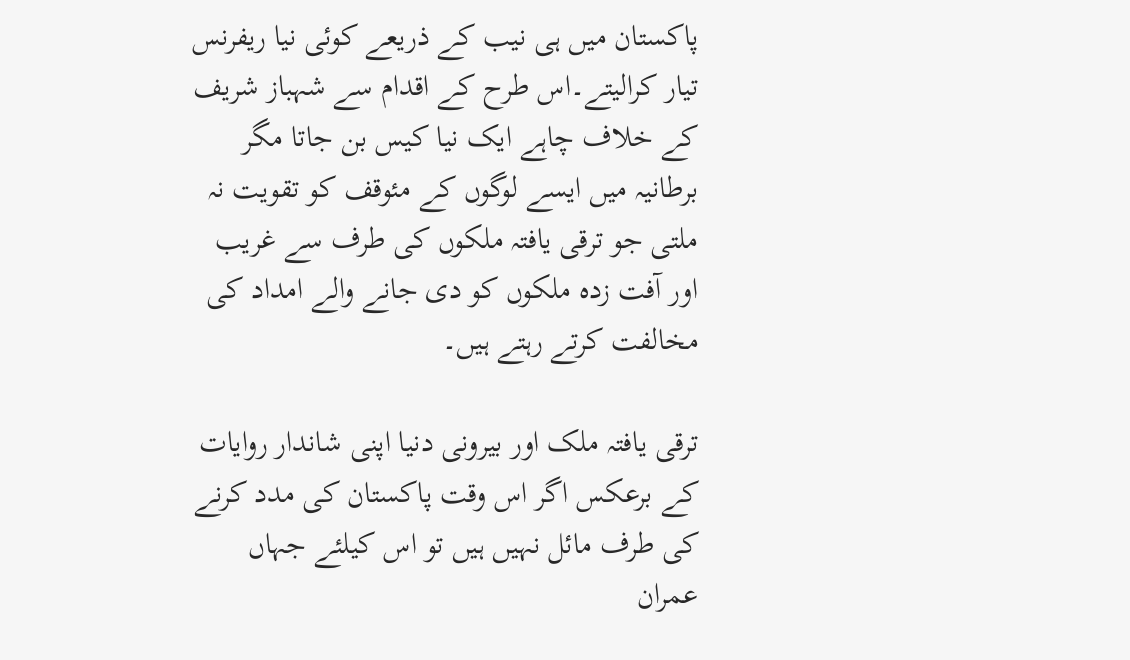پاکستان میں ہی نیب کے ذریعے کوئی نیا ریفرنس تیار کرالیتے۔اس طرح کے اقدام سے شہباز شریف کے خلاف چاہے ایک نیا کیس بن جاتا مگر برطانیہ میں ایسے لوگوں کے مئوقف کو تقویت نہ ملتی جو ترقی یافتہ ملکوں کی طرف سے غریب اور آفت زدہ ملکوں کو دی جانے والے امداد کی مخالفت کرتے رہتے ہیں۔

ترقی یافتہ ملک اور بیرونی دنیا اپنی شاندار روایات کے برعکس اگر اس وقت پاکستان کی مدد کرنے کی طرف مائل نہیں ہیں تو اس کیلئے جہاں عمران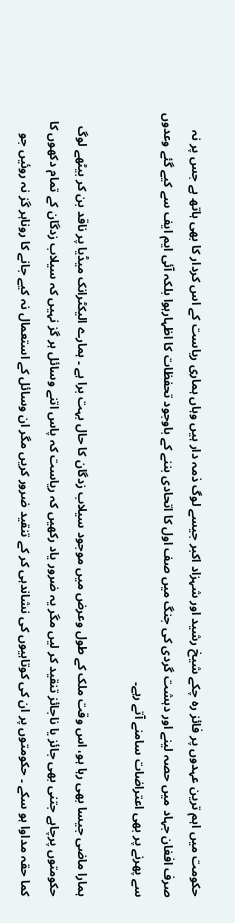حکومت میں اہم ترین عہدوں پر فائز رہ چکے شیخ رشید اور شہزاد اکبر جیسے لوگ ذمہ دار ہیں وہاں ہماری ریاست کے اس کردار کا بھی ہاتھ ہے جس پر نہ صرف افغان جہاد میں حصہ لینے اور دہشت گردی کی جنگ میں صف اول کا اتحادی بننے کے باوجود تحفظات کا اظہارہوا بلکہ آئی ایم ایف سے کیے گئے وعدوں سے پھرنے پر بھی اعتراضات سامنے آتے رہے۔

ہمارا ماضی جیسا بھی رہا ہو، اس وقت ملک کے طول وعرض میں موجود سیلاب زدگان کا حال بہت برا ہے ۔ ہمارے الیکٹرانک میڈیا پر ناقد بن کر بیٹھے لوگ حکومتوں پرچاہے جتنی بھی جائز یا ناجائز تنقید کر لیں مگر یہ ضرور یاد رکھیں کہ ریاست کہ پاس اتنے وسائل ہر گز نہیں کہ سیلاب زدگان کے تمام دکھوں کا کما حقہ مداوا ہو سکے ۔ حکومتوں پر ان کی کوتاہیوں کی نشاندہی کر کے تنقید ضرور کریں مگر ان وسائل کے استعمال نہ کیے جانے کا روناہر گز نہ روئیں جو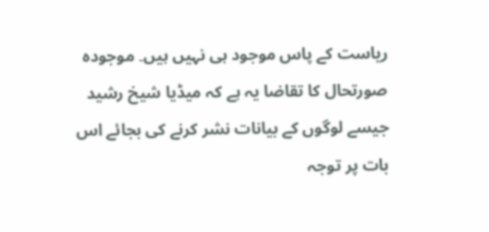ریاست کے پاس موجود ہی نہیں ہیں۔ موجودہ صورتحال کا تقاضا یہ ہے کہ میڈیا شیخ رشید جیسے لوگوں کے بیانات نشر کرنے کی بجائے اس بات پر توجہ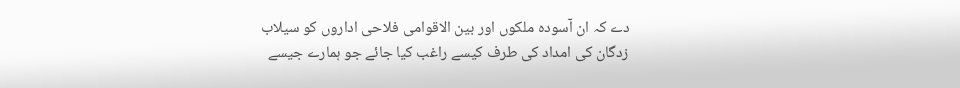دے کہ ان آسودہ ملکوں اور بین الاقوامی فلاحی اداروں کو سیلاب زدگان کی امداد کی طرف کیسے راغب کیا جائے جو ہمارے جیسے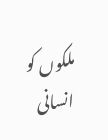ملکوں کو انسانی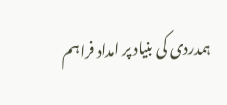ہمدردی کی بنیاد پر امداد فراہم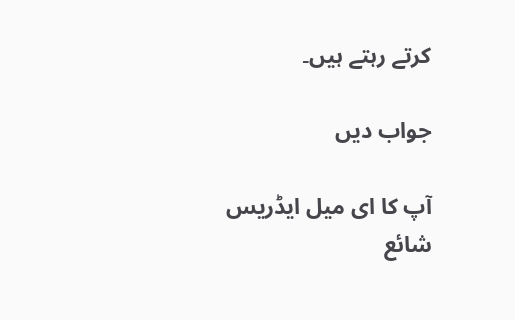کرتے رہتے ہیں۔

جواب دیں

آپ کا ای میل ایڈریس شائع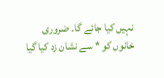نہیں کیا جائے گا۔ ضروری خانوں کو * سے نشان زد کیا گیا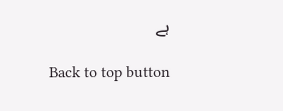ہے

Back to top button